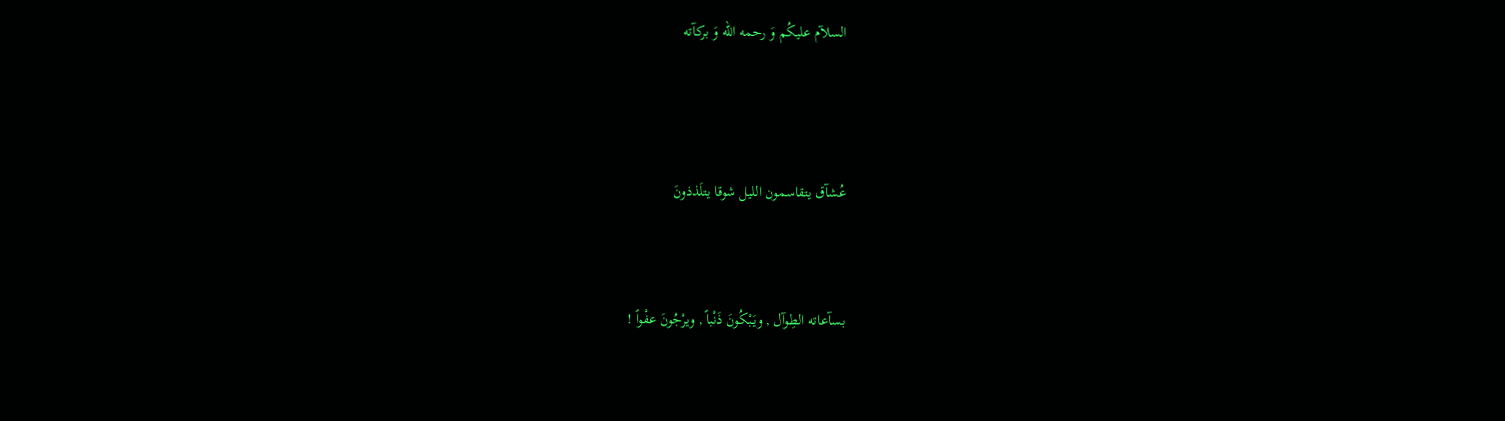السلآم عليكُم وَ رحمه الله وَ بركآته




عُشآق يتقاسمون الليل شوقا يتلَذذونَ



بسآعاته الطِوآل , ويَبْكُونَ ذَنْباً , ويرْجُونَ عفْواً !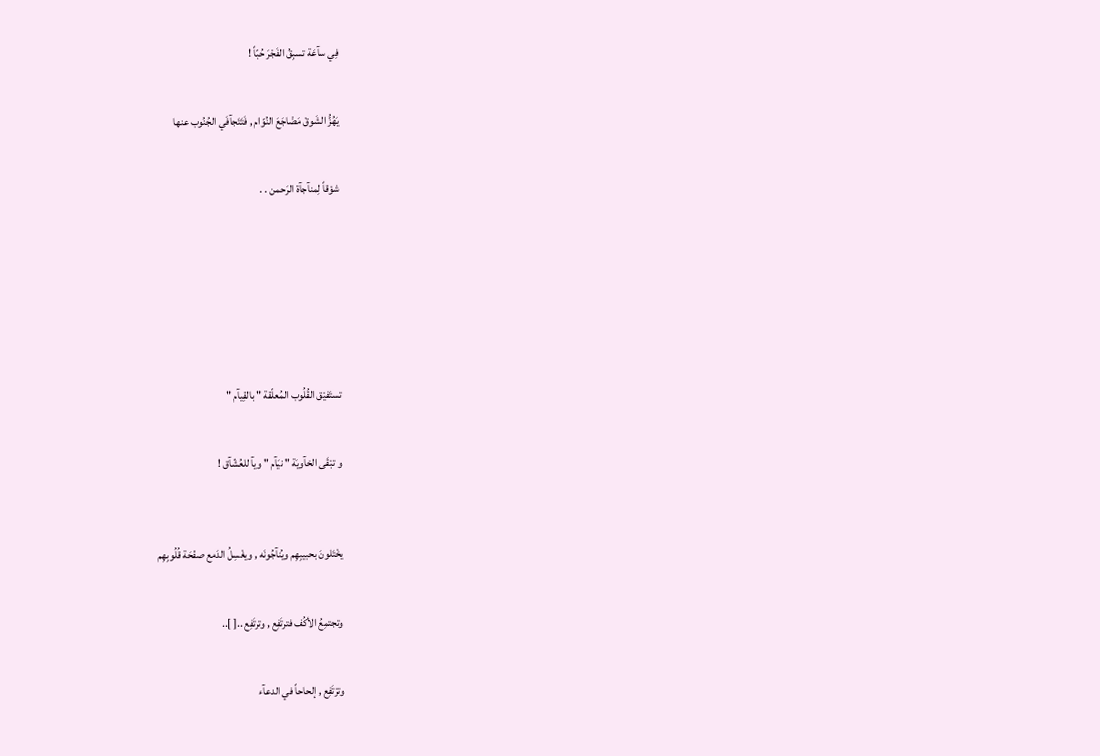فِي سآعَة تسبِقُ الفَجْرَ حُبّاً !


يَهُزُّ الشَوقْ مَضْاجَعَ النُوّام , فَتَتَجآفَي الجُنُوب عنها


شوْقاً لِمنآجآة الرَحمن . .








تستَفيْق القُلُوب المُعلّقة " بالقِيآم "


و تبْقَى الخآويَة " نيَآم " ويآ للعُشّآق !



يخْتَلونَ بحبيبِهِم ويُنآجُونَه , ويغْسِلُ الدَمع صفْحَة قُلُوبِهِم


وتجتمِعُ الأكُف فترتَفِع , وترتَفِع ..[ ]..


وترْتَفِع , إلحاحاً في الدعآء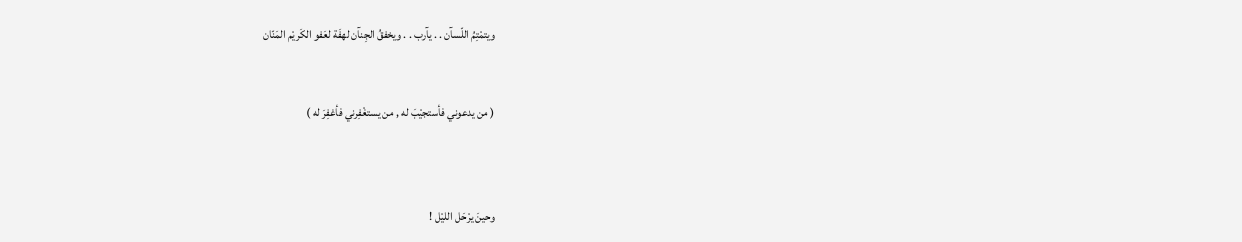ويتمْتِمُ اللّسآن . . يآرب . . ويخفقُ الجِنآن لهفَة لعَفو الكَريْم المَنّان


( من يدعوني فأستجيْبَ له , من يستغْفِرني فأغفِرَ له )



وحينَ يرْحَل الليْل !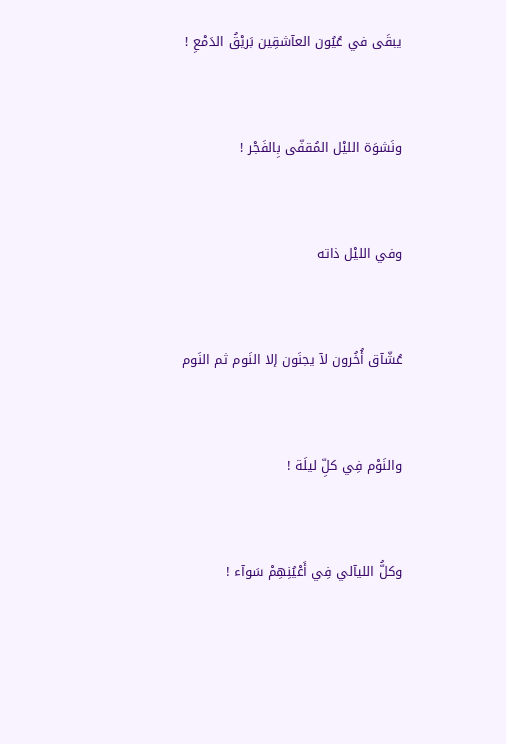يبقَى في عُيُون العآشقِين بَريْقُ الدَمْعِ !


ونَشوَة الليْل المُقفّى بِالفَجْر !


وفي الليْل ذاته


عُشّآق أُخُرون لآ يجنَون إلا النَوم ثم النَوم


والنَوْم فِي كلِّ ليلَة !


وكلُّ الليآلي فِي أَعْيُنِهِمْ سَوآء !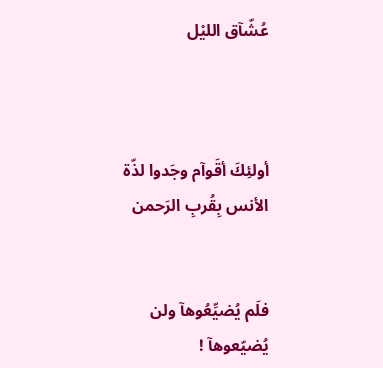عُشّآق الليْل



أولئِكَ أقَوآم وجَدوا لذّة الأنس بِقُربِ الرَحمن


فلَم يُضيِّعُوهآ ولن يُضيّعوهآ !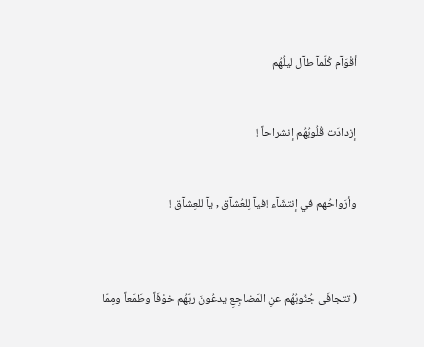أقْوَآم كُلّمآ طآل ليلُهُم


إزدادَت قُلُوبُهُم إنشراحاً !


وأرَواحُهم في إنتشَآء !فيآ لِلعُشآق , يآ للعِشآق !



( تتجافَى جُنُوبُهُم عنِ المَضاجِعِ يدعُونَ ربّهُم خوْفَاً وطَمَعاً ومِمّا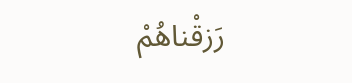رَزقْناهُمْ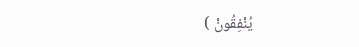يُنْفِقُونْ )